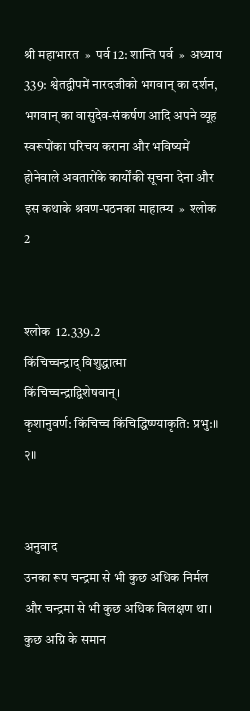श्री महाभारत  »  पर्व 12: शान्ति पर्व  »  अध्याय 339: श्वेतद्वीपमें नारदजीको भगवान् का दर्शन, भगवान् का वासुदेव-संकर्षण आदि अपने व्यूह स्वरूपोंका परिचय कराना और भविष्यमें होनेवाले अवतारोंके कार्योंकी सूचना देना और इस कथाके श्रवण-पठनका माहात्म्य  »  श्लोक 2


श्लोक  12.339.2
किंचिच्चन्द्राद् विशुद्धात्मा किंचिच्चन्द्राद्विशेषवान्।
कृशानुवर्ण: किंचिच्च किंचिद्धिष्ण्याकृति: प्रभु:॥ २॥


अनुवाद
उनका रूप चन्द्रमा से भी कुछ अधिक निर्मल और चन्द्रमा से भी कुछ अधिक विलक्षण था। कुछ अग्नि के समान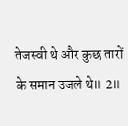तेजस्वी थे और कुछ तारों के समान उजले थे॥ 2॥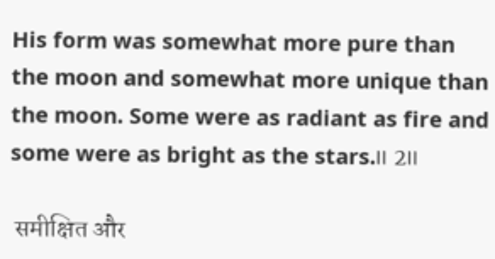His form was somewhat more pure than the moon and somewhat more unique than the moon. Some were as radiant as fire and some were as bright as the stars.॥ 2॥

 समीक्षित और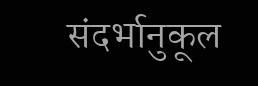संदर्भानुकूल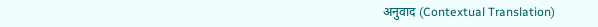अनुवाद (Contextual Translation)